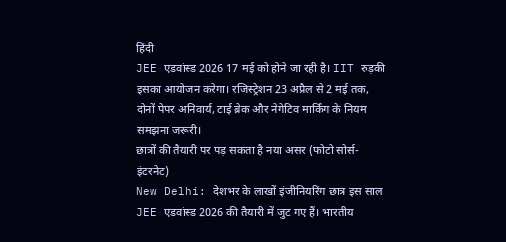हिंदी
JEE एडवांस्ड 2026 17 मई को होने जा रही है। IIT रुड़की इसका आयोजन करेगा। रजिस्ट्रेशन 23 अप्रैल से 2 मई तक, दोनों पेपर अनिवार्य, टाई ब्रेक और नेगेटिव मार्किंग के नियम समझना जरूरी।
छात्रों की तैयारी पर पड़ सकता है नया असर (फोटो सोर्स- इंटरनेट)
New Delhi: देशभर के लाखों इंजीनियरिंग छात्र इस साल JEE एडवांस्ड 2026 की तैयारी में जुट गए हैं। भारतीय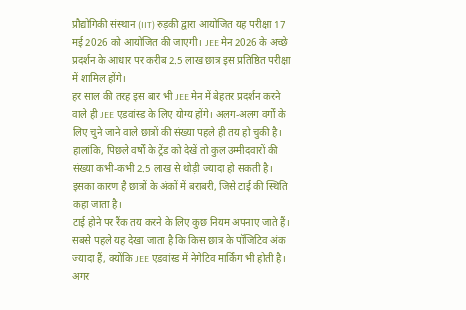प्रौद्योगिकी संस्थान (IIT) रुड़की द्वारा आयोजित यह परीक्षा 17 मई 2026 को आयोजित की जाएगी। JEE मेन 2026 के अच्छे प्रदर्शन के आधार पर करीब 2.5 लाख छात्र इस प्रतिष्ठित परीक्षा में शामिल होंगे।
हर साल की तरह इस बार भी JEE मेन में बेहतर प्रदर्शन करने वाले ही JEE एडवांस्ड के लिए योग्य होंगे। अलग-अलग वर्गों के लिए चुने जाने वाले छात्रों की संख्या पहले ही तय हो चुकी है। हालांकि, पिछले वर्षों के ट्रेंड को देखें तो कुल उम्मीदवारों की संख्या कभी-कभी 2.5 लाख से थोड़ी ज्यादा हो सकती है। इसका कारण है छात्रों के अंकों में बराबरी, जिसे टाई की स्थिति कहा जाता है।
टाई होने पर रैंक तय करने के लिए कुछ नियम अपनाए जाते हैं। सबसे पहले यह देखा जाता है कि किस छात्र के पॉजिटिव अंक ज्यादा हैं, क्योंकि JEE एडवांस्ड में नेगेटिव मार्किंग भी होती है। अगर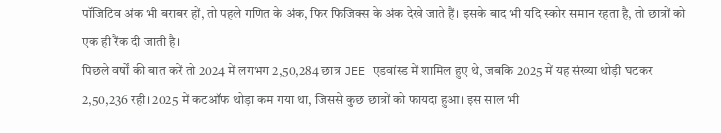पॉजिटिव अंक भी बराबर हों, तो पहले गणित के अंक, फिर फिजिक्स के अंक देखे जाते हैं। इसके बाद भी यदि स्कोर समान रहता है, तो छात्रों को एक ही रैंक दी जाती है।
पिछले वर्षों की बात करें तो 2024 में लगभग 2,50,284 छात्र JEE एडवांस्ड में शामिल हुए थे, जबकि 2025 में यह संख्या थोड़ी घटकर 2,50,236 रही। 2025 में कटऑफ थोड़ा कम गया था, जिससे कुछ छात्रों को फायदा हुआ। इस साल भी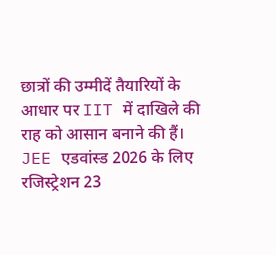छात्रों की उम्मीदें तैयारियों के आधार पर IIT में दाखिले की राह को आसान बनाने की हैं।
JEE एडवांस्ड 2026 के लिए रजिस्ट्रेशन 23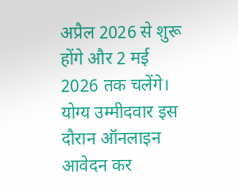अप्रैल 2026 से शुरू होंगे और 2 मई 2026 तक चलेंगे। योग्य उम्मीदवार इस दौरान ऑनलाइन आवेदन कर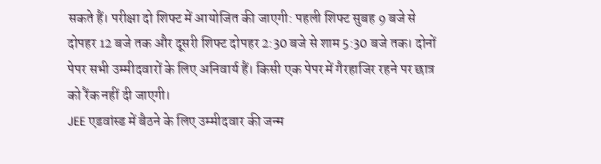सकते हैं। परीक्षा दो शिफ्ट में आयोजित की जाएगी: पहली शिफ्ट सुबह 9 बजे से दोपहर 12 बजे तक और दूसरी शिफ्ट दोपहर 2:30 बजे से शाम 5:30 बजे तक। दोनों पेपर सभी उम्मीदवारों के लिए अनिवार्य हैं। किसी एक पेपर में गैरहाजिर रहने पर छात्र को रैंक नहीं दी जाएगी।
JEE एडवांस्ड में बैठने के लिए उम्मीदवार की जन्म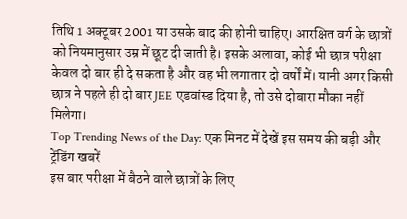तिथि 1 अक्टूबर 2001 या उसके बाद की होनी चाहिए। आरक्षित वर्ग के छात्रों को नियमानुसार उम्र में छूट दी जाती है। इसके अलावा, कोई भी छात्र परीक्षा केवल दो बार ही दे सकता है और वह भी लगातार दो वर्षों में। यानी अगर किसी छात्र ने पहले ही दो बार JEE एडवांस्ड दिया है, तो उसे दोबारा मौका नहीं मिलेगा।
Top Trending News of the Day: एक मिनट में देखें इस समय की बड़ी और ट्रेंडिंग खबरें
इस बार परीक्षा में बैठने वाले छात्रों के लिए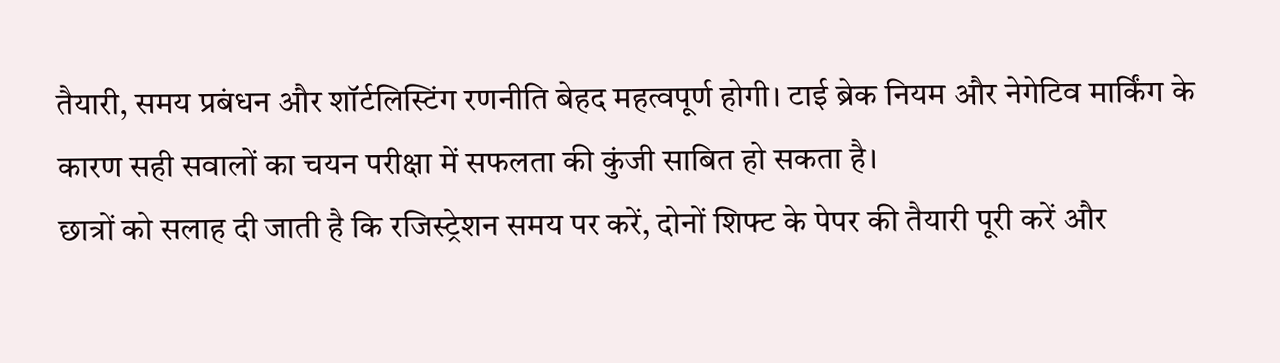तैयारी, समय प्रबंधन और शॉर्टलिस्टिंग रणनीति बेहद महत्वपूर्ण होगी। टाई ब्रेक नियम और नेगेटिव मार्किंग के कारण सही सवालों का चयन परीक्षा में सफलता की कुंजी साबित हो सकता है।
छात्रों को सलाह दी जाती है कि रजिस्ट्रेशन समय पर करें, दोनों शिफ्ट के पेपर की तैयारी पूरी करें और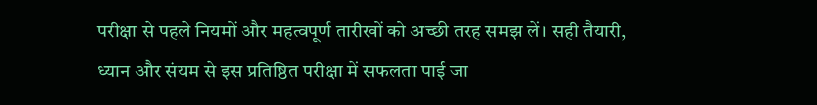परीक्षा से पहले नियमों और महत्वपूर्ण तारीखों को अच्छी तरह समझ लें। सही तैयारी, ध्यान और संयम से इस प्रतिष्ठित परीक्षा में सफलता पाई जा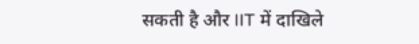सकती है और IIT में दाखिले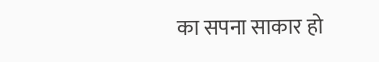का सपना साकार हो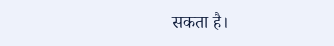सकता है।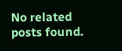No related posts found.